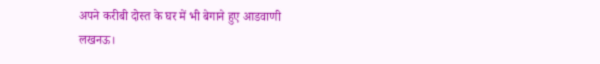अपने करीबी दोस्त के घर में भी बेगाने हुए आडवाणी
लखनऊ।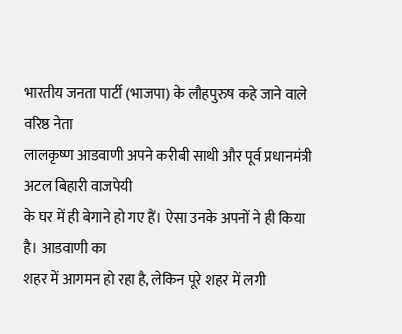भारतीय जनता पार्टी (भाजपा) के लौहपुरुष कहे जाने वाले वरिष्ठ नेता
लालकृष्ण आडवाणी अपने करीबी साथी और पूर्व प्रधानमंत्री अटल बिहारी वाजपेयी
के घर में ही बेगाने हो गए हैं। ऐसा उनके अपनों ने ही किया है। आडवाणी का
शहर में आगमन हो रहा है, लेकिन पूरे शहर में लगी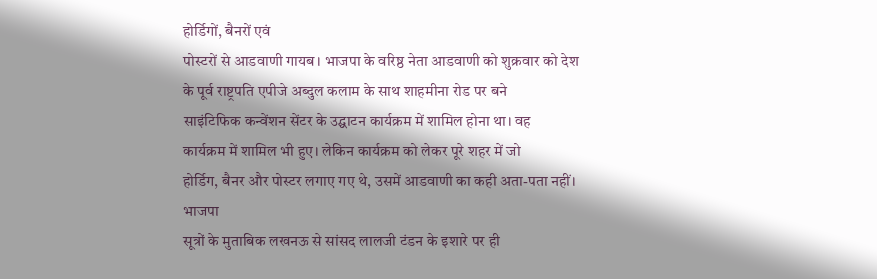होर्डिगों, बैनरों एवं
पोस्टरों से आडवाणी गायब। भाजपा के वरिष्ठ नेता आडवाणी को शुक्रवार को देश
के पूर्व राष्ट्रपति एपीजे अब्दुल कलाम के साथ शाहमीना रोड पर बने
साइंटिफिक कन्वेंशन सेंटर के उद्घाटन कार्यक्रम में शामिल होना था। वह
कार्यक्रम में शामिल भी हुए। लेकिन कार्यक्रम को लेकर पूरे शहर में जो
होर्डिग, बैनर और पोस्टर लगाए गए थे, उसमें आडवाणी का कही अता-पता नहीं।
भाजपा
सूत्रों के मुताबिक लखनऊ से सांसद लालजी टंडन के इशारे पर ही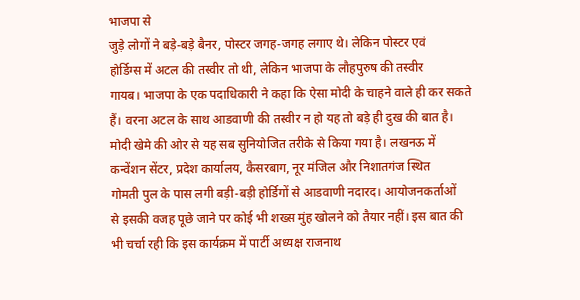भाजपा से
जुड़े लोगों ने बड़े-बड़े बैनर, पोस्टर जगह-जगह लगाए थे। लेकिन पोस्टर एवं
होर्डिग्स में अटल की तस्वीर तो थी, लेकिन भाजपा के लौहपुरुष की तस्वीर
गायब। भाजपा के एक पदाधिकारी ने कहा कि ऐसा मोदी के चाहने वाले ही कर सकते
हैं। वरना अटल के साथ आडवाणी की तस्वीर न हो यह तो बड़े ही दुख की बात है।
मोदी खेमे की ओर से यह सब सुनियोजित तरीके से किया गया है। लखनऊ में
कन्वेंशन सेंटर, प्रदेश कार्यालय, कैसरबाग, नूर मंजिल और निशातगंज स्थित
गोमती पुल के पास लगी बड़ी-बड़ी होर्डिगों से आडवाणी नदारद। आयोजनकर्ताओं
से इसकी वजह पूछे जाने पर कोई भी शख्स मुंह खोलने को तैयार नहीं। इस बात की
भी चर्चा रही कि इस कार्यक्रम में पार्टी अध्यक्ष राजनाथ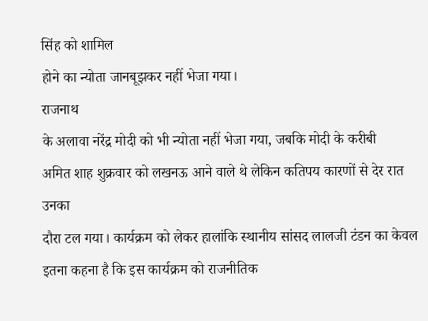सिंह को शामिल
होने का न्योता जानबूझकर नहीं भेजा गया।
राजनाथ
के अलावा नरेंद्र मोदी को भी न्योता नहीं भेजा गया, जबकि मोदी के करीबी
अमित शाह शुक्रवार को लखनऊ आने वाले थे लेकिन कतिपय कारणों से देर रात उनका
दौरा टल गया। कार्यक्रम को लेकर हालांकि स्थानीय सांसद लालजी टंडन का केवल
इतना कहना है कि इस कार्यक्रम को राजनीतिक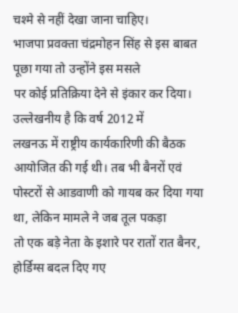चश्मे से नहीं देखा जाना चाहिए।
भाजपा प्रवक्ता चंद्रमोहन सिंह से इस बाबत पूछा गया तो उन्होंने इस मसले
पर कोई प्रतिक्रिया देने से इंकार कर दिया। उल्लेखनीय है कि वर्ष 2012 में
लखनऊ में राष्ट्रीय कार्यकारिणी की बैठक आयोजित की गई थी। तब भी बैनरों एवं
पोस्टरों से आडवाणी को गायब कर दिया गया था, लेकिन मामले ने जब तूल पकड़ा
तो एक बड़े नेता के इशारे पर रातों रात बैनर, होर्डिग्स बदल दिए गए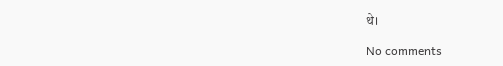थे।

No comments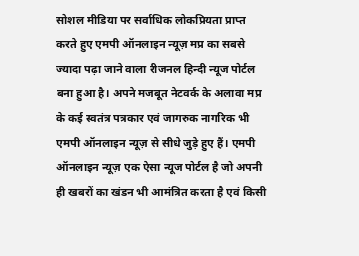सोशल मीडिया पर सर्वाधिक लोकप्रियता प्राप्त करते हुए एमपी ऑनलाइन न्यूज़ मप्र का सबसे ज्यादा पढ़ा जाने वाला रीजनल हिन्दी न्यूज पोर्टल बना हुआ है। अपने मजबूत नेटवर्क के अलावा मप्र के कई स्वतंत्र पत्रकार एवं जागरुक नागरिक भी एमपी ऑनलाइन न्यूज़ से सीधे जुड़े हुए हैं। एमपी ऑनलाइन न्यूज़ एक ऐसा न्यूज पोर्टल है जो अपनी ही खबरों का खंडन भी आमंत्रित करता है एवं किसी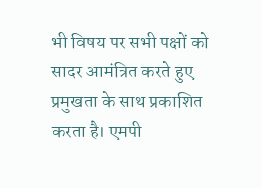भी विषय पर सभी पक्षों को सादर आमंत्रित करते हुए प्रमुखता के साथ प्रकाशित करता है। एमपी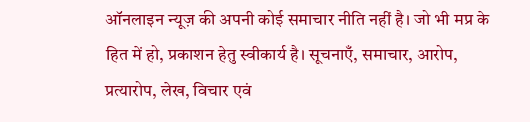ऑनलाइन न्यूज़ की अपनी कोई समाचार नीति नहीं है। जो भी मप्र के हित में हो, प्रकाशन हेतु स्वीकार्य है। सूचनाएँ, समाचार, आरोप, प्रत्यारोप, लेख, विचार एवं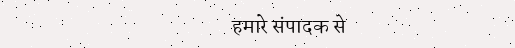हमारे संपादक से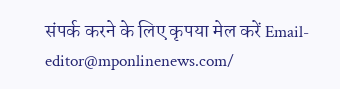संपर्क करने के लिए कृपया मेल करें Email- editor@mponlinenews.com/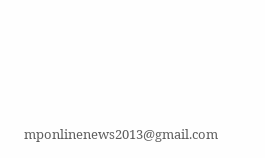mponlinenews2013@gmail.com